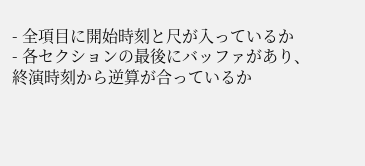- 全項目に開始時刻と尺が入っているか
- 各セクションの最後にバッファがあり、終演時刻から逆算が合っているか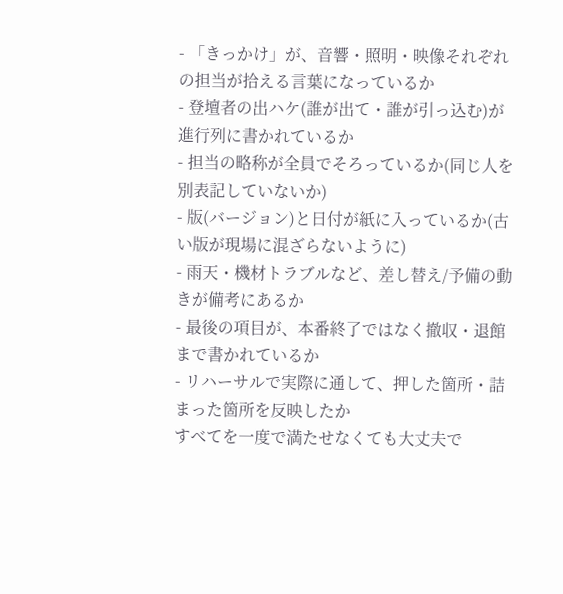- 「きっかけ」が、音響・照明・映像それぞれの担当が拾える言葉になっているか
- 登壇者の出ハケ(誰が出て・誰が引っ込む)が進行列に書かれているか
- 担当の略称が全員でそろっているか(同じ人を別表記していないか)
- 版(バージョン)と日付が紙に入っているか(古い版が現場に混ざらないように)
- 雨天・機材トラブルなど、差し替え/予備の動きが備考にあるか
- 最後の項目が、本番終了ではなく撤収・退館まで書かれているか
- リハーサルで実際に通して、押した箇所・詰まった箇所を反映したか
すべてを一度で満たせなくても大丈夫で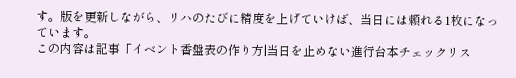す。版を更新しながら、リハのたびに精度を上げていけば、当日には頼れる1枚になっています。
この内容は記事「イベント香盤表の作り方|当日を止めない進行台本チェックリス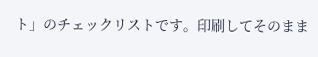ト」のチェックリストです。印刷してそのまま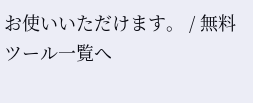お使いいただけます。 / 無料ツール一覧へ